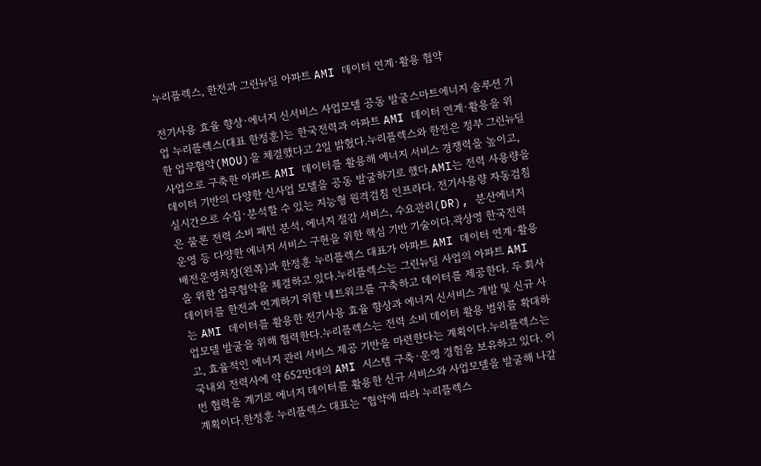누리플렉스, 한전과 그린뉴딜 아파트 AMI 데이터 연계·활용 협약

전기사용 효율 향상·에너지 신서비스 사업모델 공동 발굴스마트에너지 솔루션 기업 누리플렉스(대표 한정훈)는 한국전력과 아파트 AMI 데이터 연계·활용을 위한 업무협약(MOU)을 체결했다고 2일 밝혔다.누리플렉스와 한전은 정부 그린뉴딜 사업으로 구축한 아파트 AMI 데이터를 활용해 에너지 서비스 경쟁력을 높이고, 데이터 기반의 다양한 신사업 모델을 공동 발굴하기로 했다.AMI는 전력 사용량을 실시간으로 수집·분석할 수 있는 지능형 원격검침 인프라다. 전기사용량 자동검침은 물론 전력 소비 패턴 분석, 에너지 절감 서비스, 수요관리(DR), 분산에너지 운영 등 다양한 에너지 서비스 구현을 위한 핵심 기반 기술이다.곽상영 한국전력 배전운영처장(왼쪽)과 한정훈 누리플렉스 대표가 아파트 AMI 데이터 연계·활용을 위한 업무협약을 체결하고 있다.누리플렉스는 그린뉴딜 사업의 아파트 AMI 데이터를 한전과 연계하기 위한 네트워크를 구축하고 데이터를 제공한다. 두 회사는 AMI 데이터를 활용한 전기사용 효율 향상과 에너지 신서비스 개발 및 신규 사업모델 발굴을 위해 협력한다.누리플렉스는 전력 소비 데이터 활용 범위를 확대하고, 효율적인 에너지 관리 서비스 제공 기반을 마련한다는 계획이다.누리플렉스는 국내외 전력사에 약 652만대의 AMI 시스템 구축·운영 경험을 보유하고 있다. 이번 협력을 계기로 에너지 데이터를 활용한 신규 서비스와 사업모델을 발굴해 나갈 계획이다.한정훈 누리플렉스 대표는 “협약에 따라 누리플렉스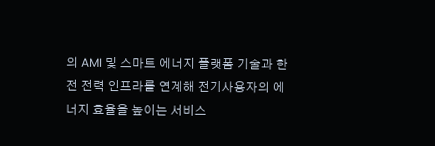의 AMI 및 스마트 에너지 플랫폼 기술과 한전 전력 인프라를 연계해 전기사용자의 에너지 효율을 높이는 서비스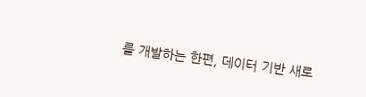를 개발하는 한편, 데이터 기반 새로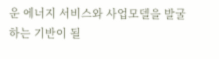운 에너지 서비스와 사업모델을 발굴하는 기반이 될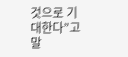것으로 기대한다”고 말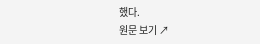했다.
원문 보기 ↗